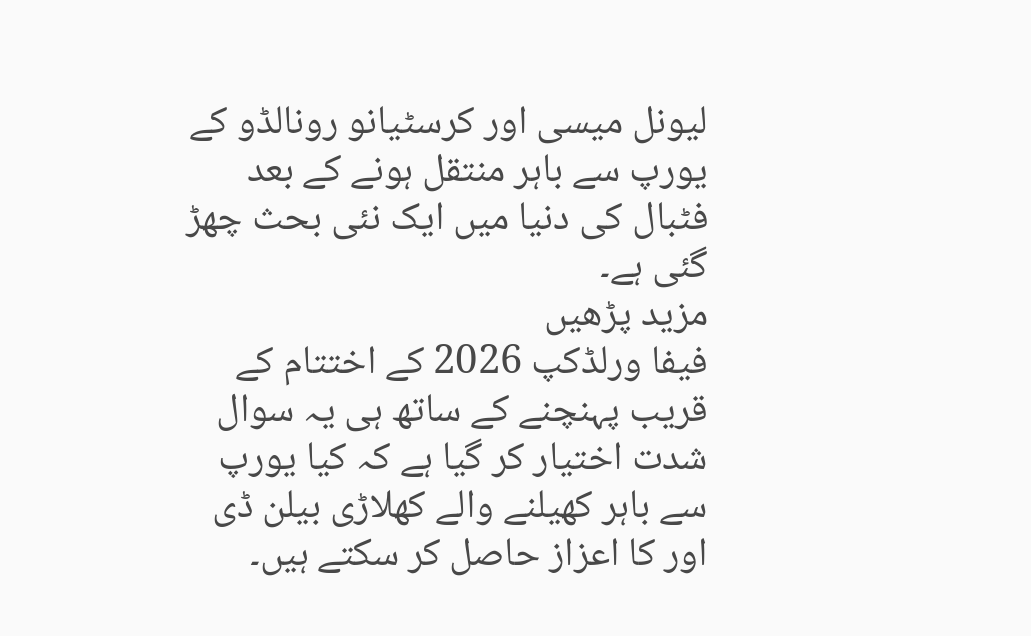لیونل میسی اور کرسٹیانو رونالڈو کے یورپ سے باہر منتقل ہونے کے بعد فٹبال کی دنیا میں ایک نئی بحث چھڑ گئی ہے۔
مزید پڑھیں
فیفا ورلڈکپ 2026 کے اختتام کے قریب پہنچنے کے ساتھ ہی یہ سوال شدت اختیار کر گیا ہے کہ کیا یورپ سے باہر کھیلنے والے کھلاڑی بیلن ڈی اور کا اعزاز حاصل کر سکتے ہیں۔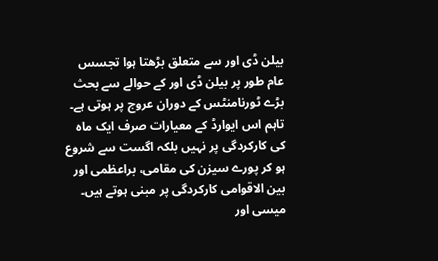بیلن ڈی اور سے متعلق بڑھتا ہوا تجسس
عام طور پر بیلن ڈی اور کے حوالے سے بحث بڑے ٹورنامنٹس کے دوران عروج پر ہوتی ہے۔
تاہم اس ایوارڈ کے معیارات صرف ایک ماہ کی کارکردگی پر نہیں بلکہ اگست سے شروع ہو کر پورے سیزن کی مقامی، براعظمی اور بین الاقوامی کارکردگی پر مبنی ہوتے ہیں۔
میسی اور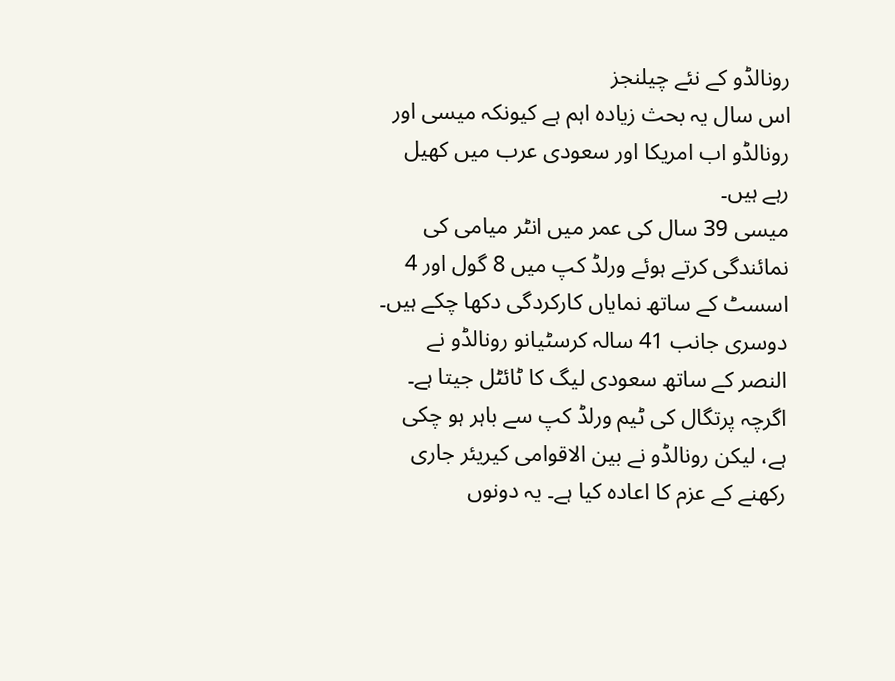رونالڈو کے نئے چیلنجز
اس سال یہ بحث زیادہ اہم ہے کیونکہ میسی اور رونالڈو اب امریکا اور سعودی عرب میں کھیل رہے ہیں۔
میسی 39 سال کی عمر میں انٹر میامی کی نمائندگی کرتے ہوئے ورلڈ کپ میں 8 گول اور 4 اسسٹ کے ساتھ نمایاں کارکردگی دکھا چکے ہیں۔
دوسری جانب 41 سالہ کرسٹیانو رونالڈو نے النصر کے ساتھ سعودی لیگ کا ٹائٹل جیتا ہے۔
اگرچہ پرتگال کی ٹیم ورلڈ کپ سے باہر ہو چکی ہے، لیکن رونالڈو نے بین الاقوامی کیریئر جاری رکھنے کے عزم کا اعادہ کیا ہے۔ یہ دونوں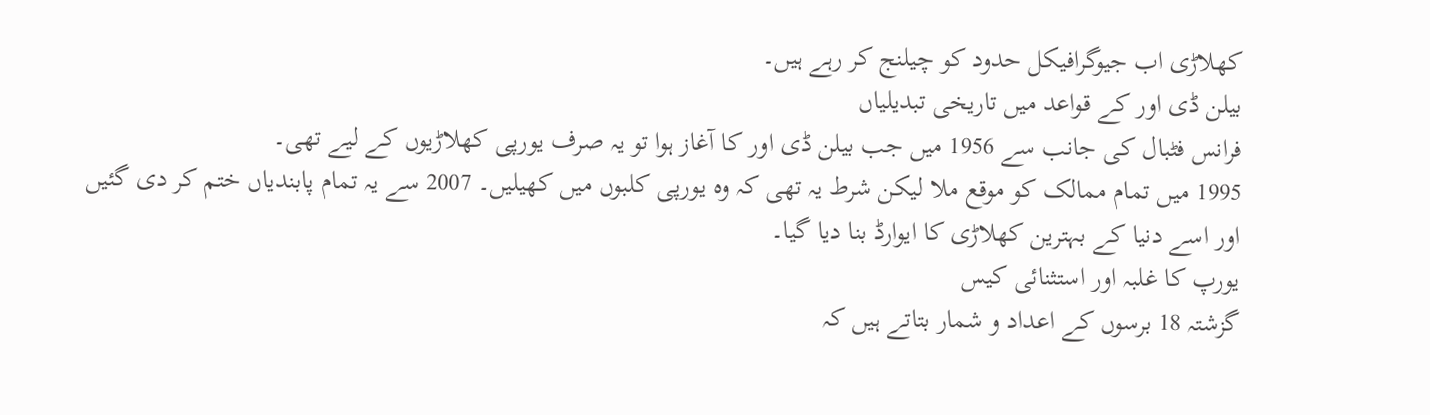کھلاڑی اب جیوگرافیکل حدود کو چیلنج کر رہے ہیں۔
بیلن ڈی اور کے قواعد میں تاریخی تبدیلیاں
فرانس فٹبال کی جانب سے 1956 میں جب بیلن ڈی اور کا آغاز ہوا تو یہ صرف یورپی کھلاڑیوں کے لیے تھی۔
1995 میں تمام ممالک کو موقع ملا لیکن شرط یہ تھی کہ وہ یورپی کلبوں میں کھیلیں۔ 2007 سے یہ تمام پابندیاں ختم کر دی گئیں اور اسے دنیا کے بہترین کھلاڑی کا ایوارڈ بنا دیا گیا۔
یورپ کا غلبہ اور استثنائی کیس
گزشتہ 18 برسوں کے اعداد و شمار بتاتے ہیں کہ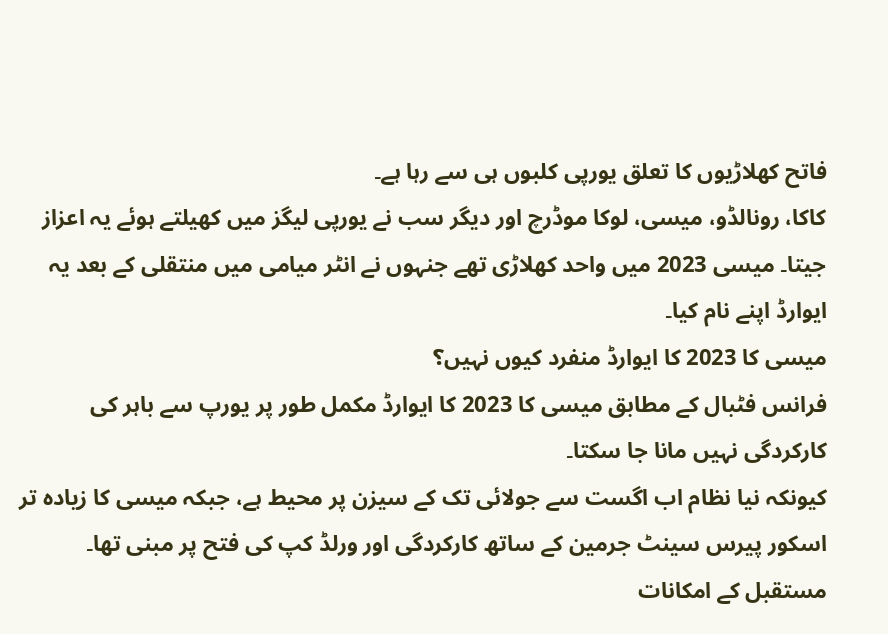فاتح کھلاڑیوں کا تعلق یورپی کلبوں ہی سے رہا ہے۔
کاکا، رونالڈو، میسی، لوکا موڈرچ اور دیگر سب نے یورپی لیگز میں کھیلتے ہوئے یہ اعزاز جیتا۔ میسی 2023 میں واحد کھلاڑی تھے جنہوں نے انٹر میامی میں منتقلی کے بعد یہ ایوارڈ اپنے نام کیا۔
میسی کا 2023 کا ایوارڈ منفرد کیوں نہیں؟
فرانس فٹبال کے مطابق میسی کا 2023 کا ایوارڈ مکمل طور پر یورپ سے باہر کی کارکردگی نہیں مانا جا سکتا۔
کیونکہ نیا نظام اب اگست سے جولائی تک کے سیزن پر محیط ہے، جبکہ میسی کا زیادہ تر اسکور پیرس سینٹ جرمین کے ساتھ کارکردگی اور ورلڈ کپ کی فتح پر مبنی تھا۔
مستقبل کے امکانات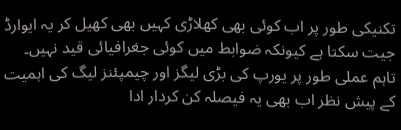تکنیکی طور پر اب کوئی بھی کھلاڑی کہیں بھی کھیل کر یہ ایوارڈ جیت سکتا ہے کیونکہ ضوابط میں کوئی جغرافیائی قید نہیں۔
تاہم عملی طور پر یورپ کی بڑی لیگز اور چیمپئنز لیگ کی اہمیت کے پیش نظر اب بھی یہ فیصلہ کن کردار ادا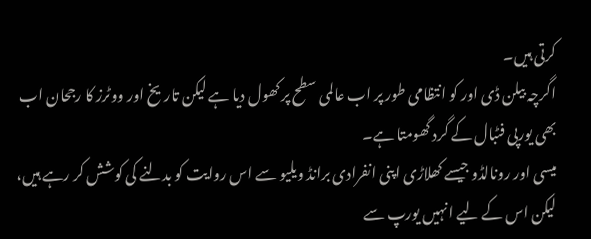کرتی ہیں۔
اگرچہ بیلن ڈی اور کو انتظامی طور پر اب عالمی سطح پر کھول دیا ہے لیکن تاریخ اور ووٹرز کا رجحان اب بھی یورپی فٹبال کے گرد گھومتا ہے۔
میسی اور رونالڈو جیسے کھلاڑی اپنی انفرادی برانڈ ویلیو سے اس روایت کو بدلنے کی کوشش کر رہے ہیں، لیکن اس کے لیے انہیں یورپ سے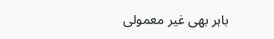باہر بھی غیر معمولی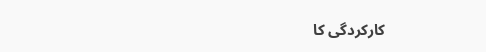کارکردگی کا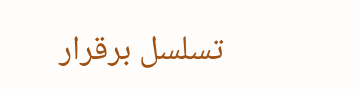تسلسل برقرار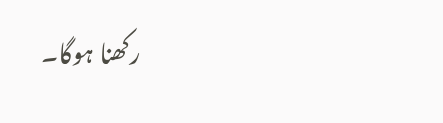رکھنا ہوگا۔